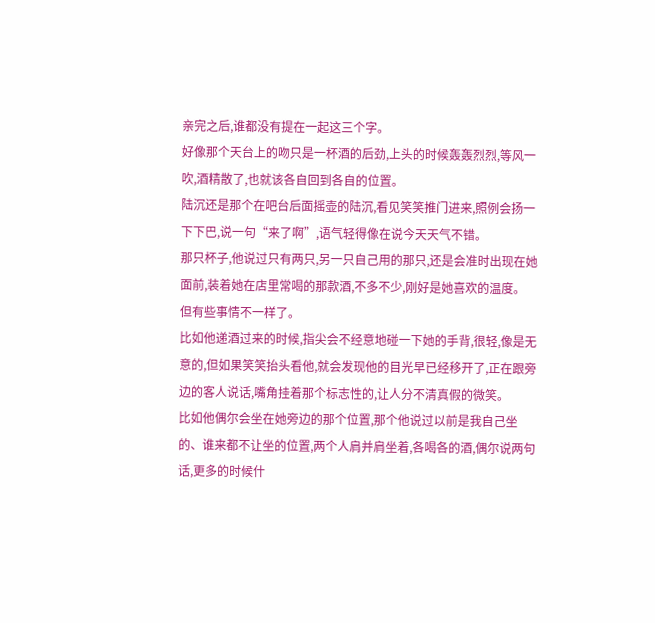亲完之后,谁都没有提在一起这三个字。
好像那个天台上的吻只是一杯酒的后劲,上头的时候轰轰烈烈,等风一吹,酒精散了,也就该各自回到各自的位置。
陆沉还是那个在吧台后面摇壶的陆沉,看见笑笑推门进来,照例会扬一下下巴,说一句“来了啊”,语气轻得像在说今天天气不错。
那只杯子,他说过只有两只,另一只自己用的那只,还是会准时出现在她面前,装着她在店里常喝的那款酒,不多不少,刚好是她喜欢的温度。
但有些事情不一样了。
比如他递酒过来的时候,指尖会不经意地碰一下她的手背,很轻,像是无意的,但如果笑笑抬头看他,就会发现他的目光早已经移开了,正在跟旁边的客人说话,嘴角挂着那个标志性的,让人分不清真假的微笑。
比如他偶尔会坐在她旁边的那个位置,那个他说过以前是我自己坐的、谁来都不让坐的位置,两个人肩并肩坐着,各喝各的酒,偶尔说两句话,更多的时候什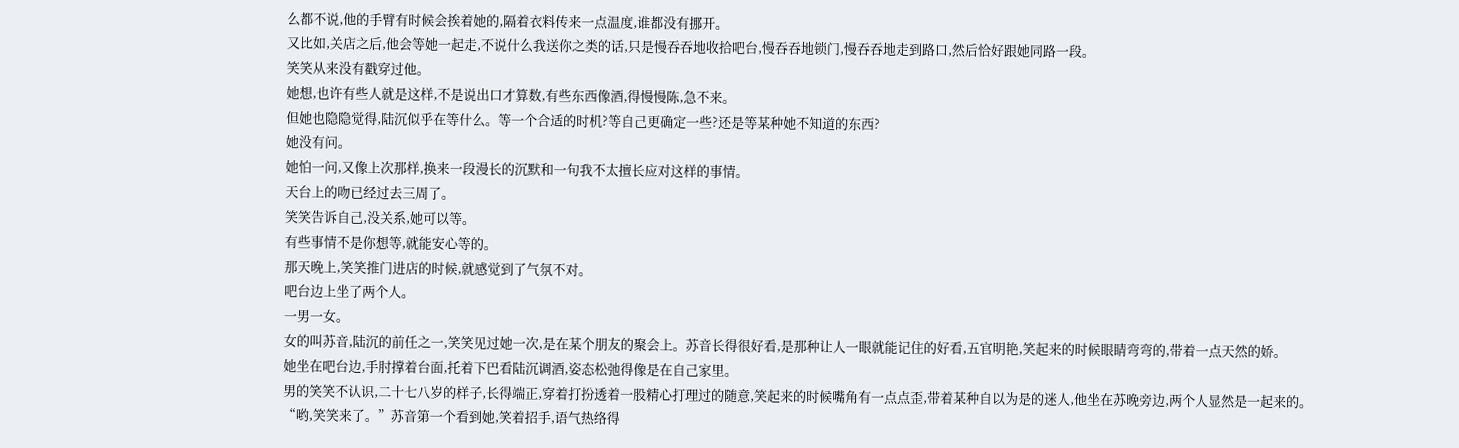么都不说,他的手臂有时候会挨着她的,隔着衣料传来一点温度,谁都没有挪开。
又比如,关店之后,他会等她一起走,不说什么我送你之类的话,只是慢吞吞地收拾吧台,慢吞吞地锁门,慢吞吞地走到路口,然后恰好跟她同路一段。
笑笑从来没有戳穿过他。
她想,也许有些人就是这样,不是说出口才算数,有些东西像酒,得慢慢陈,急不来。
但她也隐隐觉得,陆沉似乎在等什么。等一个合适的时机?等自己更确定一些?还是等某种她不知道的东西?
她没有问。
她怕一问,又像上次那样,换来一段漫长的沉默和一句我不太擅长应对这样的事情。
天台上的吻已经过去三周了。
笑笑告诉自己,没关系,她可以等。
有些事情不是你想等,就能安心等的。
那天晚上,笑笑推门进店的时候,就感觉到了气氛不对。
吧台边上坐了两个人。
一男一女。
女的叫苏音,陆沉的前任之一,笑笑见过她一次,是在某个朋友的聚会上。苏音长得很好看,是那种让人一眼就能记住的好看,五官明艳,笑起来的时候眼睛弯弯的,带着一点天然的娇。
她坐在吧台边,手肘撑着台面,托着下巴看陆沉调酒,姿态松弛得像是在自己家里。
男的笑笑不认识,二十七八岁的样子,长得端正,穿着打扮透着一股精心打理过的随意,笑起来的时候嘴角有一点点歪,带着某种自以为是的迷人,他坐在苏晚旁边,两个人显然是一起来的。
“哟,笑笑来了。”苏音第一个看到她,笑着招手,语气热络得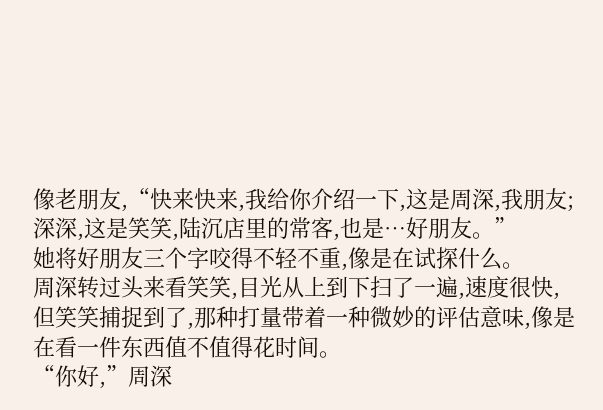像老朋友,“快来快来,我给你介绍一下,这是周深,我朋友;深深,这是笑笑,陆沉店里的常客,也是…好朋友。”
她将好朋友三个字咬得不轻不重,像是在试探什么。
周深转过头来看笑笑,目光从上到下扫了一遍,速度很快,但笑笑捕捉到了,那种打量带着一种微妙的评估意味,像是在看一件东西值不值得花时间。
“你好,”周深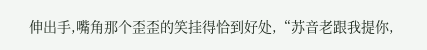伸出手,嘴角那个歪歪的笑挂得恰到好处,“苏音老跟我提你,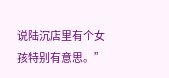说陆沉店里有个女孩特别有意思。”